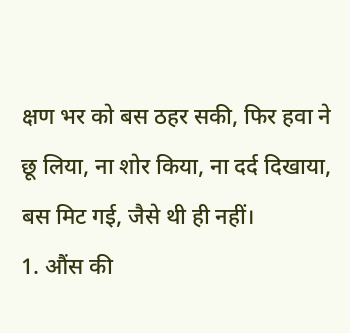क्षण भर को बस ठहर सकी, फिर हवा ने छू लिया, ना शोर किया, ना दर्द दिखाया, बस मिट गई, जैसे थी ही नहीं।
1. औंस की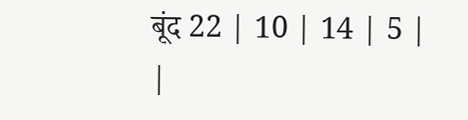बूंद 22 | 10 | 14 | 5 | |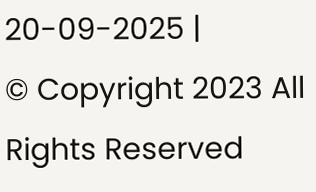20-09-2025 |
© Copyright 2023 All Rights Reserved